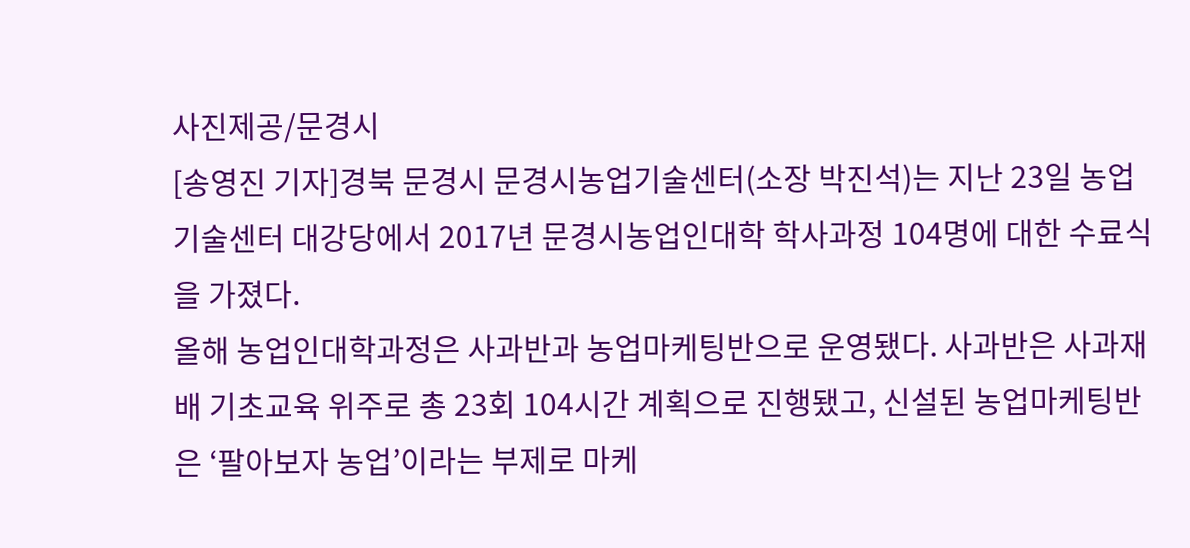사진제공/문경시
[송영진 기자]경북 문경시 문경시농업기술센터(소장 박진석)는 지난 23일 농업기술센터 대강당에서 2017년 문경시농업인대학 학사과정 104명에 대한 수료식을 가졌다.
올해 농업인대학과정은 사과반과 농업마케팅반으로 운영됐다. 사과반은 사과재배 기초교육 위주로 총 23회 104시간 계획으로 진행됐고, 신설된 농업마케팅반은 ‘팔아보자 농업’이라는 부제로 마케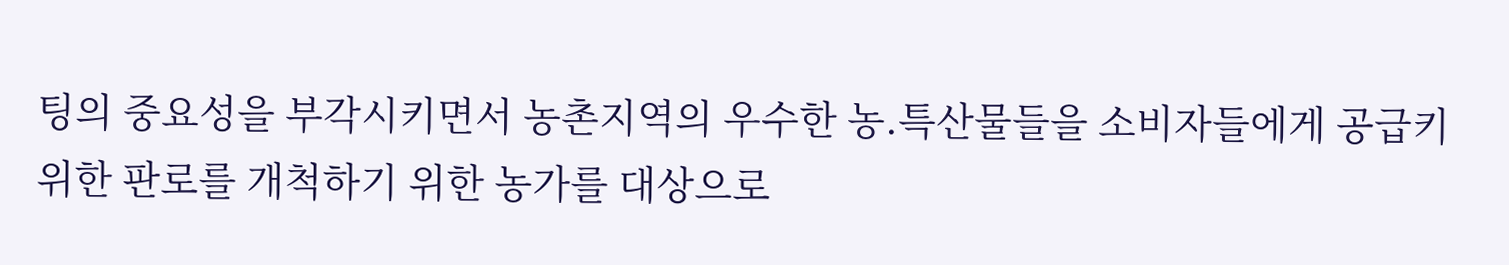팅의 중요성을 부각시키면서 농촌지역의 우수한 농.특산물들을 소비자들에게 공급키 위한 판로를 개척하기 위한 농가를 대상으로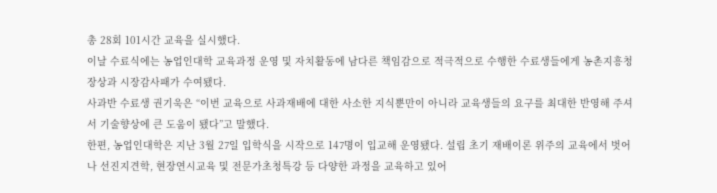총 28회 101시간 교육을 실시했다.
이날 수료식에는 농업인대학 교육과정 운영 및 자치활동에 남다른 책임감으로 적극적으로 수행한 수료생들에게 농촌지흥청장상과 시장감사패가 수여됐다.
사과반 수료생 권기욱은 “이번 교육으로 사과재배에 대한 사소한 지식뿐만이 아니라 교육생들의 요구를 최대한 반영해 주셔서 기술향상에 큰 도움이 됐다”고 말했다.
한편, 농업인대학은 지난 3월 27일 입학식을 시작으로 147명이 입교해 운영됐다. 설립 초기 재배이론 위주의 교육에서 벗어나 선진지견학, 현장연시교육 및 전문가초청특강 등 다양한 과정을 교육하고 있어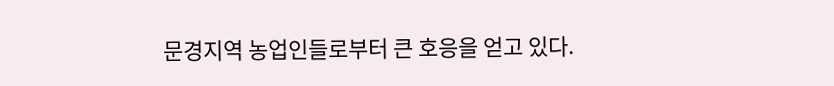문경지역 농업인들로부터 큰 호응을 얻고 있다.